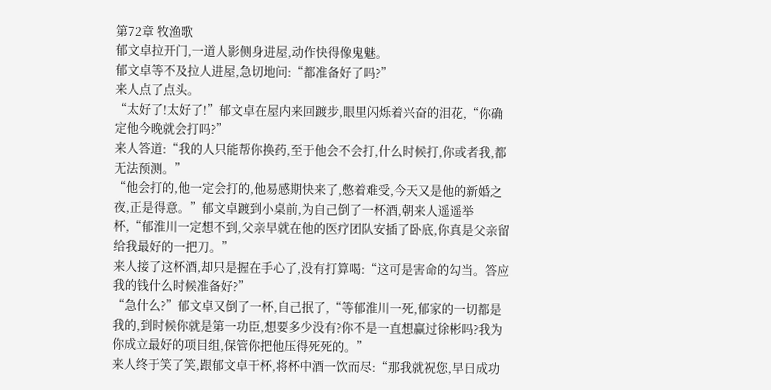第72章 牧渔歌
郁文卓拉开门,一道人影侧身进屋,动作快得像鬼魅。
郁文卓等不及拉人进屋,急切地问:“都准备好了吗?”
来人点了点头。
“太好了!太好了!”郁文卓在屋内来回踱步,眼里闪烁着兴奋的泪花,“你确定他今晚就会打吗?”
来人答道:“我的人只能帮你换药,至于他会不会打,什么时候打,你或者我,都无法预测。”
“他会打的,他一定会打的,他易感期快来了,憋着难受,今天又是他的新婚之夜,正是得意。”郁文卓踱到小桌前,为自己倒了一杯酒,朝来人遥遥举杯,“郁淮川一定想不到,父亲早就在他的医疗团队安插了卧底,你真是父亲留给我最好的一把刀。”
来人接了这杯酒,却只是握在手心了,没有打算喝:“这可是害命的勾当。答应我的钱什么时候准备好?”
“急什么?”郁文卓又倒了一杯,自己抿了,“等郁淮川一死,郁家的一切都是我的,到时候你就是第一功臣,想要多少没有?你不是一直想赢过徐彬吗?我为你成立最好的项目组,保管你把他压得死死的。”
来人终于笑了笑,跟郁文卓干杯,将杯中酒一饮而尽:“那我就祝您,早日成功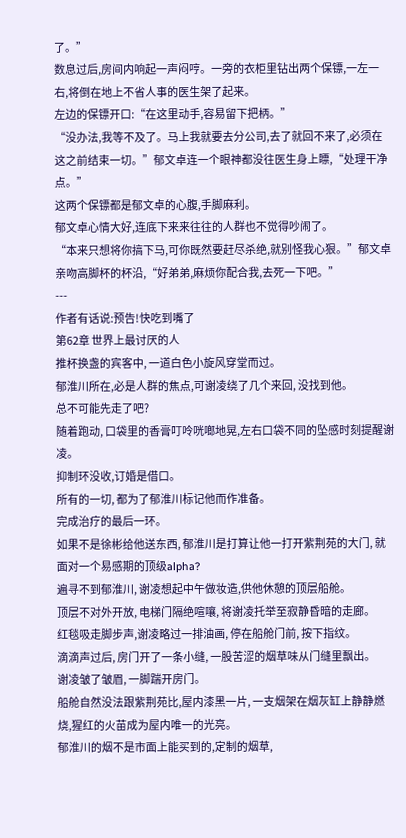了。”
数息过后,房间内响起一声闷哼。一旁的衣柜里钻出两个保镖,一左一右,将倒在地上不省人事的医生架了起来。
左边的保镖开口:“在这里动手,容易留下把柄。”
“没办法,我等不及了。马上我就要去分公司,去了就回不来了,必须在这之前结束一切。”郁文卓连一个眼神都没往医生身上瞟,“处理干净点。”
这两个保镖都是郁文卓的心腹,手脚麻利。
郁文卓心情大好,连底下来来往往的人群也不觉得吵闹了。
“本来只想将你搞下马,可你既然要赶尽杀绝,就别怪我心狠。”郁文卓亲吻高脚杯的杯沿,“好弟弟,麻烦你配合我,去死一下吧。”
---
作者有话说:预告!快吃到嘴了
第62章 世界上最讨厌的人
推杯换盏的宾客中, 一道白色小旋风穿堂而过。
郁淮川所在,必是人群的焦点,可谢凌绕了几个来回, 没找到他。
总不可能先走了吧?
随着跑动, 口袋里的香膏叮呤咣啷地晃,左右口袋不同的坠感时刻提醒谢凌。
抑制环没收,订婚是借口。
所有的一切, 都为了郁淮川标记他而作准备。
完成治疗的最后一环。
如果不是徐彬给他送东西, 郁淮川是打算让他一打开紫荆苑的大门, 就面对一个易感期的顶级alpha?
遍寻不到郁淮川, 谢凌想起中午做妆造,供他休憩的顶层船舱。
顶层不对外开放, 电梯门隔绝喧嚷, 将谢凌托举至寂静昏暗的走廊。
红毯吸走脚步声,谢凌略过一排油画, 停在船舱门前, 按下指纹。
滴滴声过后, 房门开了一条小缝, 一股苦涩的烟草味从门缝里飘出。
谢凌皱了皱眉, 一脚踹开房门。
船舱自然没法跟紫荆苑比,屋内漆黑一片, 一支烟架在烟灰缸上静静燃烧,猩红的火苗成为屋内唯一的光亮。
郁淮川的烟不是市面上能买到的,定制的烟草,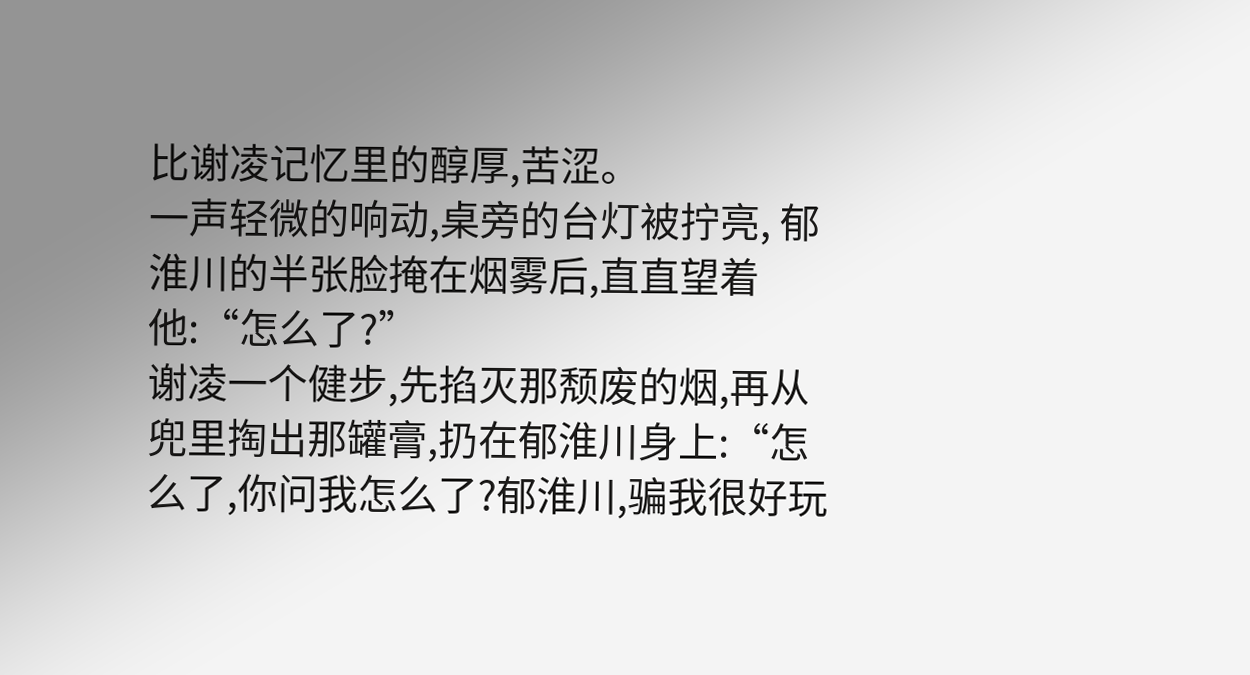比谢凌记忆里的醇厚,苦涩。
一声轻微的响动,桌旁的台灯被拧亮, 郁淮川的半张脸掩在烟雾后,直直望着他:“怎么了?”
谢凌一个健步,先掐灭那颓废的烟,再从兜里掏出那罐膏,扔在郁淮川身上:“怎么了,你问我怎么了?郁淮川,骗我很好玩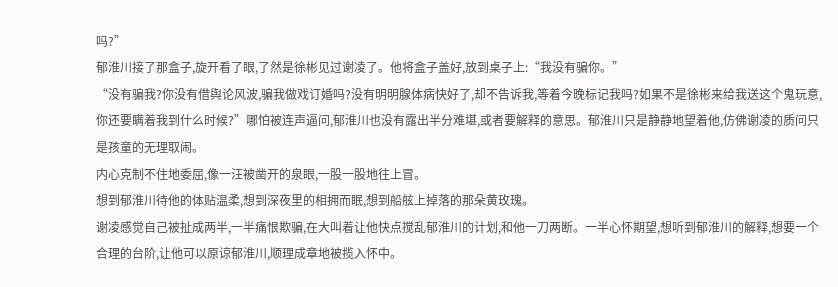吗?”
郁淮川接了那盒子,旋开看了眼,了然是徐彬见过谢凌了。他将盒子盖好,放到桌子上:“我没有骗你。”
“没有骗我?你没有借舆论风波,骗我做戏订婚吗?没有明明腺体病快好了,却不告诉我,等着今晚标记我吗?如果不是徐彬来给我送这个鬼玩意,你还要瞒着我到什么时候?”哪怕被连声逼问,郁淮川也没有露出半分难堪,或者要解释的意思。郁淮川只是静静地望着他,仿佛谢凌的质问只是孩童的无理取闹。
内心克制不住地委屈,像一汪被凿开的泉眼,一股一股地往上冒。
想到郁淮川待他的体贴温柔,想到深夜里的相拥而眠,想到船舷上掉落的那朵黄玫瑰。
谢凌感觉自己被扯成两半,一半痛恨欺骗,在大叫着让他快点搅乱郁淮川的计划,和他一刀两断。一半心怀期望,想听到郁淮川的解释,想要一个合理的台阶,让他可以原谅郁淮川,顺理成章地被揽入怀中。